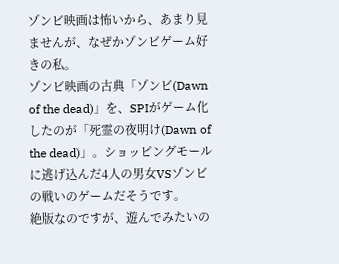ゾンビ映画は怖いから、あまり見ませんが、なぜかゾンビゲーム好きの私。
ゾンビ映画の古典「ゾンビ(Dawn of the dead)」を、SPIがゲーム化したのが「死霊の夜明け(Dawn of the dead)」。ショッピングモールに逃げ込んだ4人の男女VSゾンビの戦いのゲームだそうです。
絶版なのですが、遊んでみたいの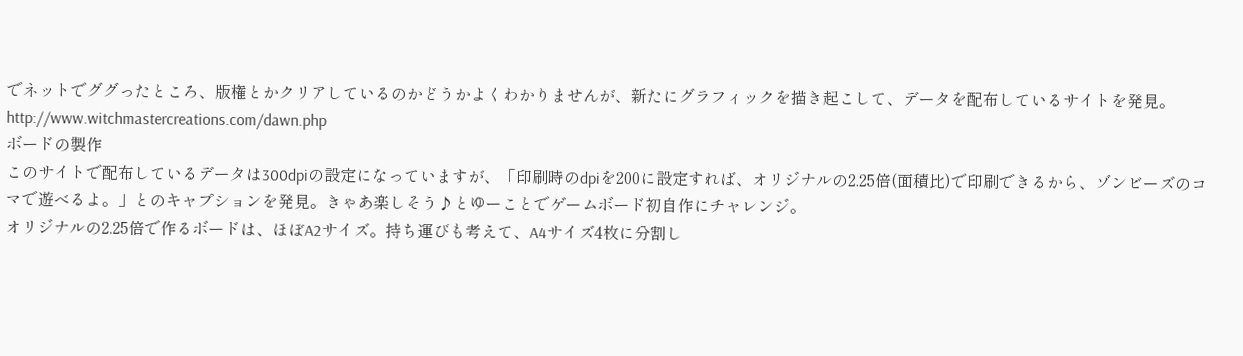でネットでググったところ、版権とかクリアしているのかどうかよくわかりませんが、新たにグラフィックを描き起こして、データを配布しているサイトを発見。
http://www.witchmastercreations.com/dawn.php
ボードの製作
このサイトで配布しているデータは300dpiの設定になっていますが、「印刷時のdpiを200に設定すれば、オリジナルの2.25倍(面積比)で印刷できるから、ゾンビーズのコマで遊べるよ。」とのキャプションを発見。きゃあ楽しそう♪とゆーことでゲームボード初自作にチャレンジ。
オリジナルの2.25倍で作るボードは、ほぼA2サイズ。持ち運びも考えて、A4サイズ4枚に分割し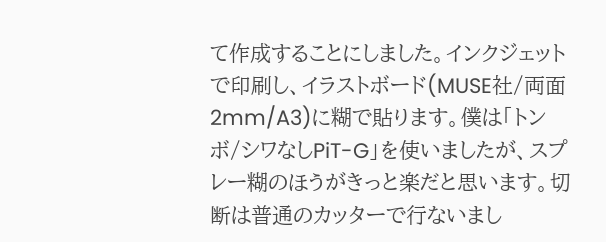て作成することにしました。インクジェットで印刷し、イラストボード(MUSE社/両面2mm/A3)に糊で貼ります。僕は「トンボ/シワなしPiT-G」を使いましたが、スプレー糊のほうがきっと楽だと思います。切断は普通のカッターで行ないまし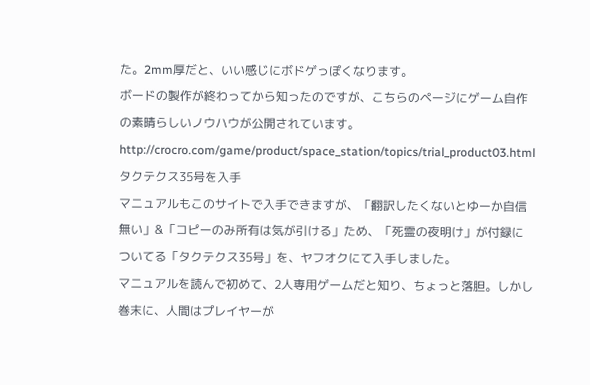た。2mm厚だと、いい感じにボドゲっぽくなります。
ボードの製作が終わってから知ったのですが、こちらのページにゲーム自作の素晴らしいノウハウが公開されています。
http://crocro.com/game/product/space_station/topics/trial_product03.html
タクテクス35号を入手
マニュアルもこのサイトで入手できますが、「翻訳したくないとゆーか自信無い」&「コピーのみ所有は気が引ける」ため、「死霊の夜明け」が付録についてる「タクテクス35号」を、ヤフオクにて入手しました。
マニュアルを読んで初めて、2人専用ゲームだと知り、ちょっと落胆。しかし巻末に、人間はプレイヤーが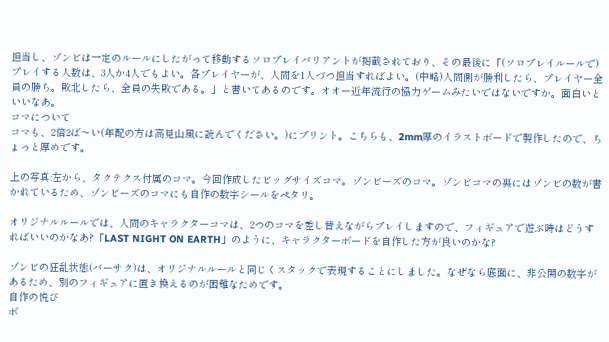担当し、ゾンビは一定のルールにしたがって移動するソロプレイバリアントが掲載されており、その最後に「(ソロプレイルールで)プレイする人数は、3人か4人でもよい。各プレイヤーが、人間を1人づつ担当すればよい。(中略)人間側が勝利したら、プレイヤー全員の勝ち。敗北したら、全員の失敗である。」と書いてあるのです。オオー近年流行の協力ゲームみたいではないですか。面白いといいなあ。
コマについて
コマも、2倍2ば〜い(年配の方は高見山風に読んでください。)にプリント。こちらも、2mm厚のイラストボードで製作したので、ちょっと厚めです。

上の写真:左から、タクテクス付属のコマ。今回作成したビッグサイズコマ。ゾンビーズのコマ。ゾンビコマの裏にはゾンビの数が書かれているため、ゾンビーズのコマにも自作の数字シールをペタリ。

オリジナルルールでは、人間のキャラクターコマは、2つのコマを差し替えながらプレイしますので、フィギュアで遊ぶ時はどうすればいいのかなあ?「LAST NIGHT ON EARTH」のように、キャラクターボードを自作した方が良いのかな?

ゾンビの狂乱状態(バーサク)は、オリジナルルールと同じくスタックで表現することにしました。なぜなら底面に、非公開の数字があるため、別のフィギュアに置き換えるのが困難なためです。
自作の悦び
ボ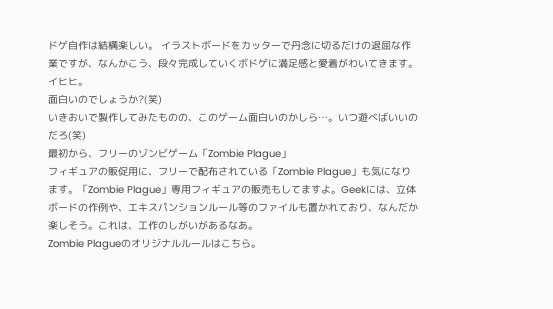ドゲ自作は結構楽しい。 イラストボードをカッターで丹念に切るだけの退屈な作業ですが、なんかこう、段々完成していくボドゲに満足感と愛着がわいてきます。イヒヒ。
面白いのでしょうか?(笑)
いきおいで製作してみたものの、このゲーム面白いのかしら…。いつ遊べばいいのだろ(笑)
最初から、フリーのゾンビゲーム「Zombie Plague」
フィギュアの販促用に、フリーで配布されている「Zombie Plague」も気になります。「Zombie Plague」専用フィギュアの販売もしてますよ。Geekには、立体ボードの作例や、エキスパンションルール等のファイルも置かれており、なんだか楽しそう。これは、工作のしがいがあるなあ。
Zombie Plagueのオリジナルルールはこちら。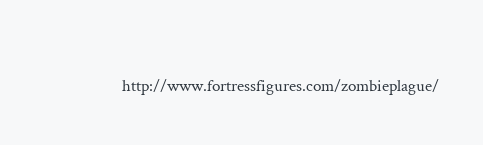http://www.fortressfigures.com/zombieplague/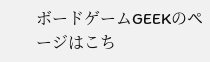ボードゲームGEEKのページはこち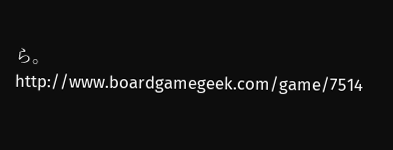ら。
http://www.boardgamegeek.com/game/7514